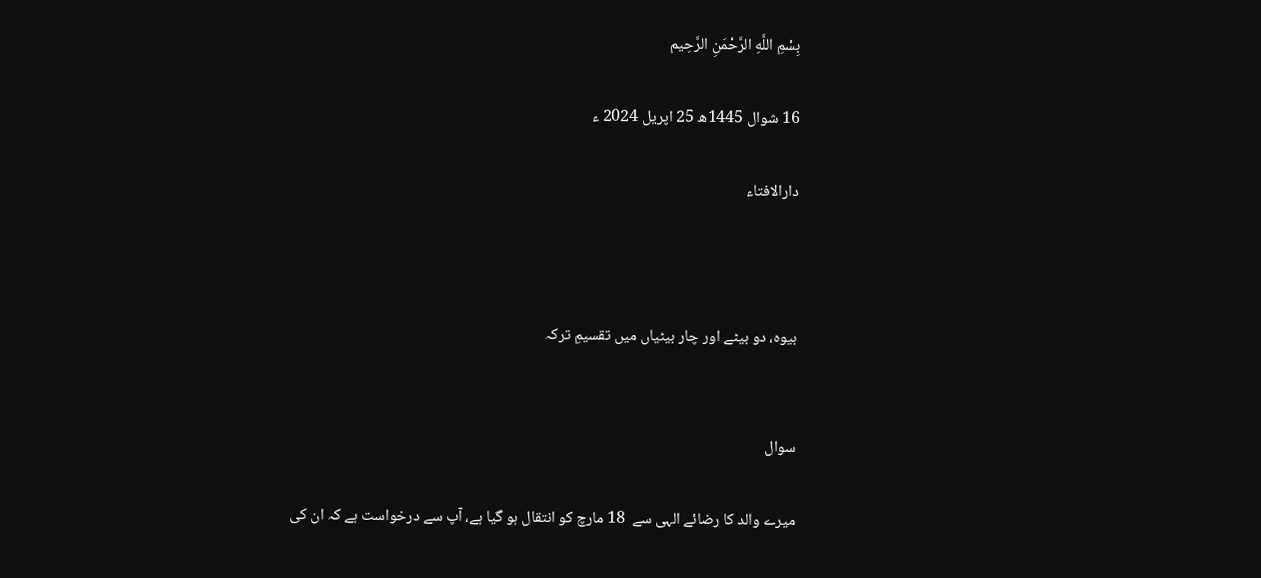بِسْمِ اللَّهِ الرَّحْمَنِ الرَّحِيم

16 شوال 1445ھ 25 اپریل 2024 ء

دارالافتاء



بیوہ، دو بیٹے اور چار بیٹیاں میں تقسیمِ ترکہ


سوال

میرے والد کا رضائے الہی سے  18 مارچ کو انتقال ہو گیا ہے، آپ سے درخواست ہے کہ ان کی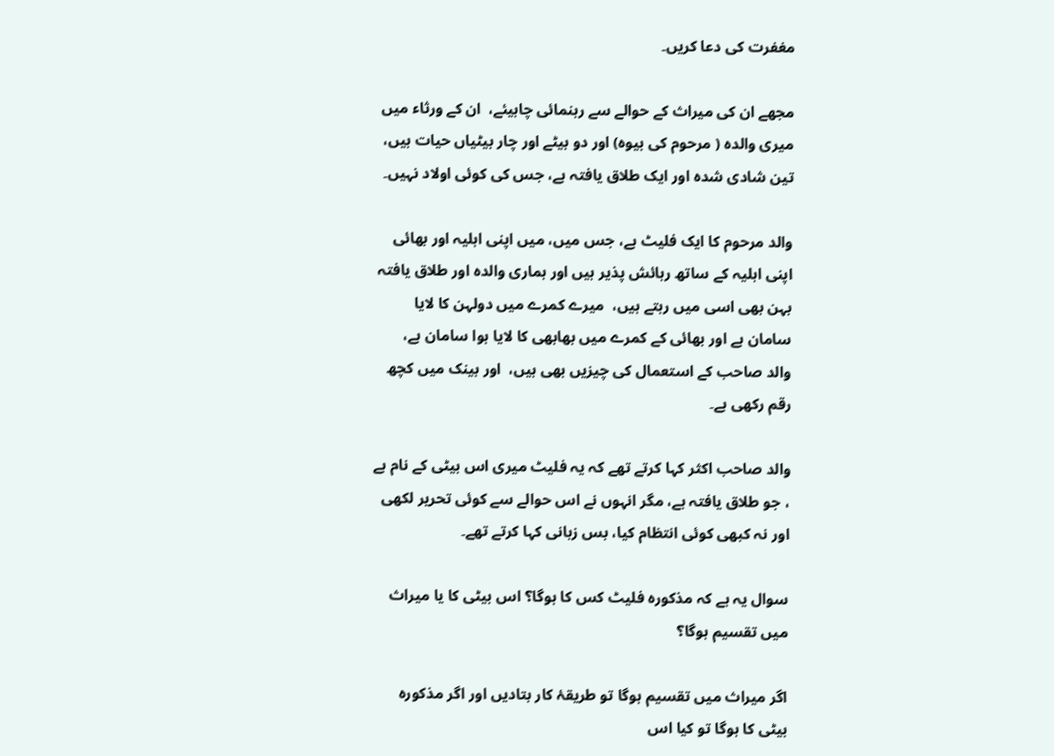مغفرت کی دعا کریں۔

مجھے ان کی میراث کے حوالے سے رہنمائی چاہیئے،  ان کے ورثاء میں میری والدہ ( مرحوم کی بیوہ) اور دو بیٹے اور چار بیٹیاں حیات ہیں، تین شادی شدہ اور ایک طلاق یافتہ ہے، جس کی کوئی اولاد نہیں۔

والد مرحوم کا ایک فلیٹ ہے، جس میں، میں اپنی اہلیہ اور بھائی اپنی اہلیہ کے ساتھ رہائش پذیر ہیں اور ہماری والدہ اور طلاق یافتہ بہن بھی اسی میں رہتے ہیں،  میرے کمرے میں دولہن کا لایا سامان ہے اور بھائی کے کمرے میں بھابھی کا لایا ہوا سامان ہے،  والد صاحب کے استعمال کی چیزیں بھی ہیں،  اور بینک میں کچھ رقم رکھی ہے۔

والد صاحب اکثر کہا کرتے تھے کہ یہ فلیٹ میری اس بیٹی کے نام ہے ، جو طلاق یافتہ ہے، مگر انہوں نے اس حوالے سے کوئی تحریر لکھی اور نہ کبھی کوئی انتظام کیا، بس زبانی کہا کرتے تھے۔

سوال یہ ہے کہ مذکورہ فلیٹ کس کا ہوگا؟ اس بیٹی کا یا میراث میں تقسیم ہوگا؟

اگر میراث میں تقسیم ہوگا تو طریقۂ کار بتادیں اور اگر مذکورہ بیٹی کا ہوگا تو کیا اس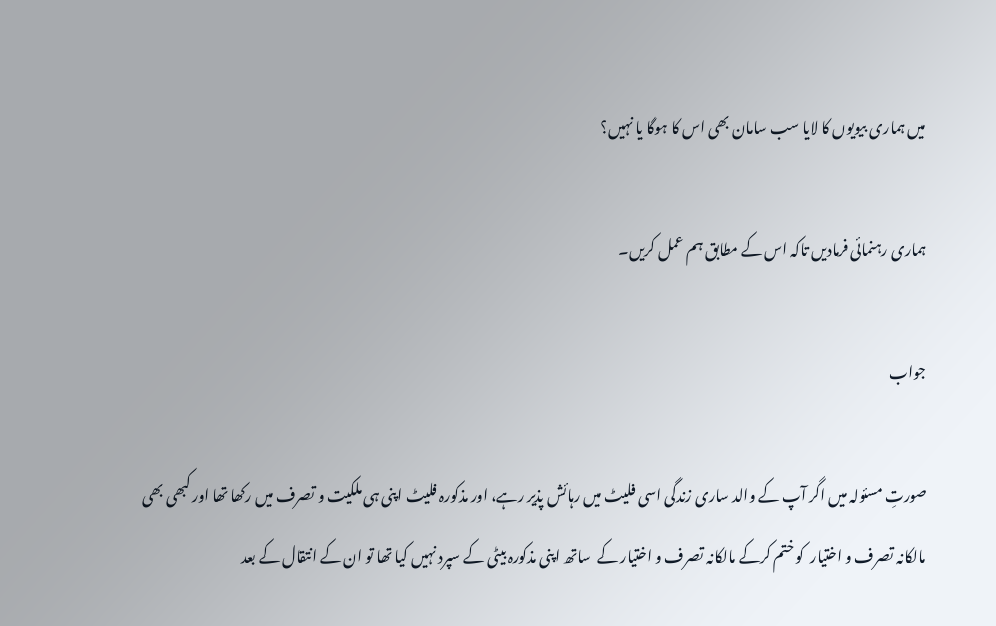میں ہماری بیویوں کا لایا سب سامان بھی اس کا ہوگا یا نہیں؟

ہماری رہنمائی فرمادیں تاکہ اس کے مطابق ہم عمل کریں۔

جواب

صورتِ مسئولہ میں اگر آپ کے والد ساری زندگی اسی فلیٹ میں رہائش پذیر رہے، اور مذکورہ فلیٹ اپنی ہی ملکیت و تصرف میں رکھا تھا اور کبھی بھی مالکانہ تصرف و اختیار  کو ختم کرکے مالکانہ تصرف و اختیار کے  ساتھ اپنی مذکورہ بیٹی کے سپرد نہیں کیا تھا تو ان کے انتقال کے بعد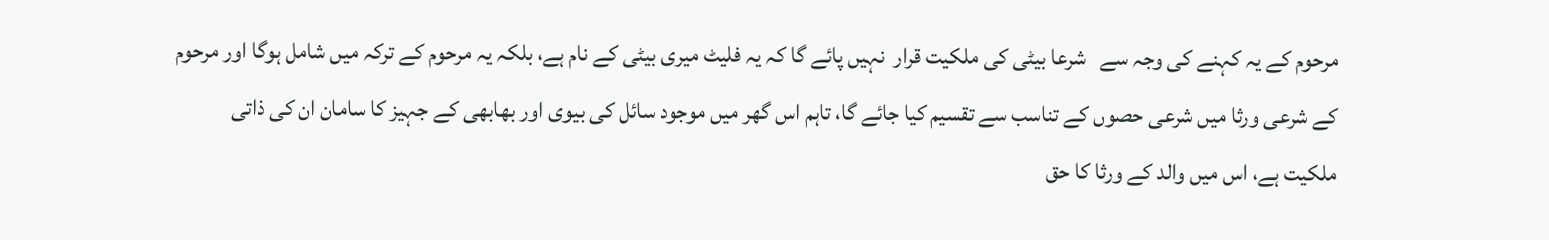مرحوم کے یہ کہنے کی وجہ سے   شرعا بیٹی کی ملکیت قرار  نہیں پائے گا کہ یہ فلیٹ میری بیٹی کے نام ہے، بلکہ یہ مرحوم کے ترکہ میں شامل ہوگا اور مرحوم کے شرعی ورثا میں شرعی حصوں کے تناسب سے تقسیم کیا جائے گا، تاہم اس گھر میں موجود سائل کی بیوی اور بھابھی کے جہیز کا سامان ان کی ذاتی ملکیت ہے، اس میں والد کے ورثا کا حق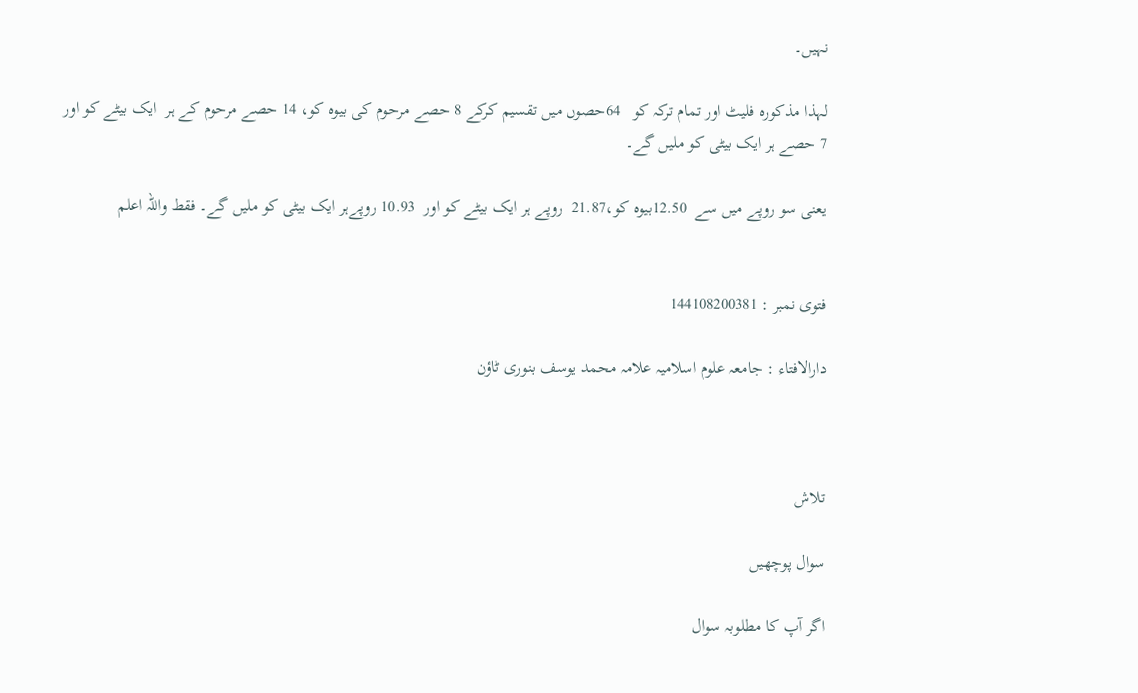نہیں۔

لہذا مذکورہ فلیٹ اور تمام ترکہ کو   64حصوں میں تقسیم کرکے 8 حصے مرحوم کی بیوہ کو، 14 حصے مرحوم کے ہر  ایک بیٹے کو اور 7 حصے ہر ایک بیٹی کو ملیں گے۔

یعنی سو روپے میں سے  12.50بیوہ کو،21.87  روپے ہر ایک بیٹے کو اور  10.93 روپےہر ایک بیٹی کو ملیں گے۔ فقط واللہ اعلم


فتوی نمبر : 144108200381

دارالافتاء : جامعہ علوم اسلامیہ علامہ محمد یوسف بنوری ٹاؤن



تلاش

سوال پوچھیں

اگر آپ کا مطلوبہ سوال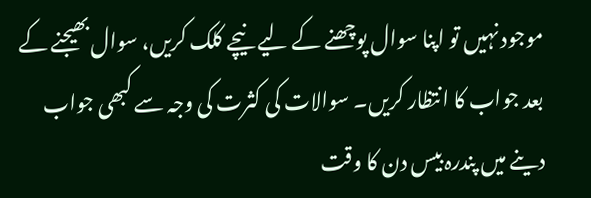موجود نہیں تو اپنا سوال پوچھنے کے لیے نیچے کلک کریں، سوال بھیجنے کے بعد جواب کا انتظار کریں۔ سوالات کی کثرت کی وجہ سے کبھی جواب دینے میں پندرہ بیس دن کا وقت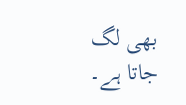بھی لگ جاتا ہے۔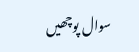سوال پوچھیں